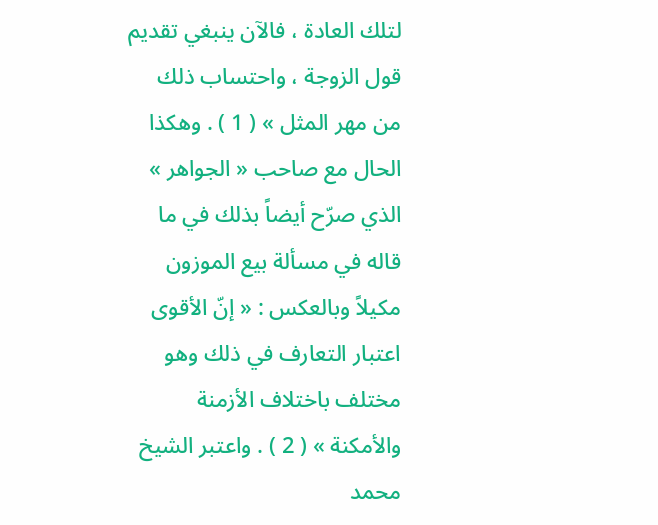لتلك العادة ، فالآن ينبغي تقديم قول الزوجة ، واحتساب ذلك من مهر المثل » ( 1 ) . وهكذا الحال مع صاحب « الجواهر » الذي صرّح أيضاً بذلك في ما قاله في مسألة بيع الموزون مكيلاً وبالعكس : « إنّ الأقوى اعتبار التعارف في ذلك وهو مختلف باختلاف الأزمنة والأمكنة » ( 2 ) . واعتبر الشيخ محمد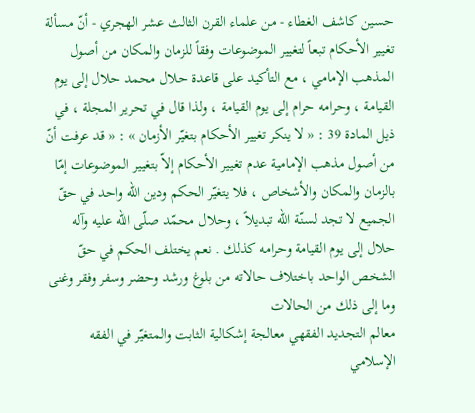حسين كاشف الغطاء - من علماء القرن الثالث عشر الهجري - أنّ مسألة تغيير الأحكام تبعاً لتغيير الموضوعات وفقاً للزمان والمكان من أصول المذهب الإمامي ، مع التأكيد على قاعدة حلال محمد حلال إلى يوم القيامة ، وحرامه حرام إلى يوم القيامة ، ولذا قال في تحرير المجلة ، في ذيل المادة 39 : « لا ينكر تغيير الأحكام بتغيّر الأزمان » : « قد عرفت أنّ من أصول مذهب الإمامية عدم تغيير الأحكام إلاّ بتغيير الموضوعات إمّا بالزمان والمكان والأشخاص ، فلا يتغيّر الحكم ودين الله واحد في حقّ الجميع لا تجد لسنّة الله تبديلاً ، وحلال محمّد صلّى الله عليه وآله حلال إلى يوم القيامة وحرامه كذلك . نعم يختلف الحكم في حقّ الشخص الواحد باختلاف حالاته من بلوغ ورشد وحضر وسفر وفقر وغنى وما إلى ذلك من الحالات
معالم التجديد الفقهي معالجة إشكالية الثابت والمتغيّر في الفقه الإسلامي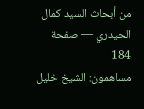من أبحاث السيد كمال الحيدري — صفحة 184
مساهمون: الشيخ خليل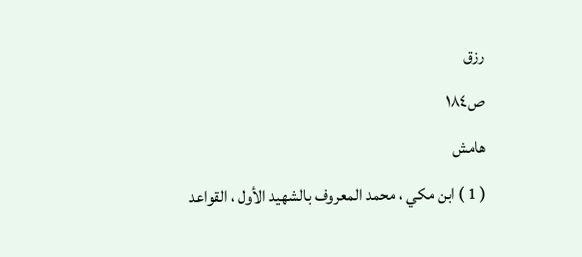رزق
ص١٨٤
هامش
( 1 ) ابن مكي ، محمد المعروف بالشهيد الأول ، القواعد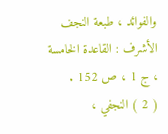والفوائد ، طبعة النجف الأشرف : القاعدة الخامسة ، ج 1 ، ص 152 .
( 2 ) النجفي ،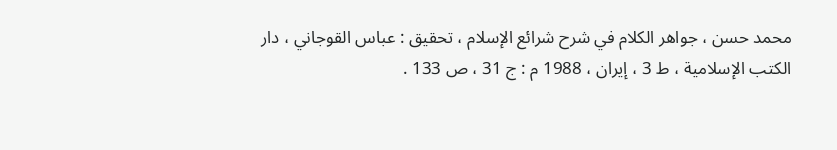محمد حسن ، جواهر الكلام في شرح شرائع الإسلام ، تحقيق : عباس القوجاني ، دار الكتب الإسلامية ، ط 3 ، إيران ، 1988 م : ج 31 ، ص 133 .